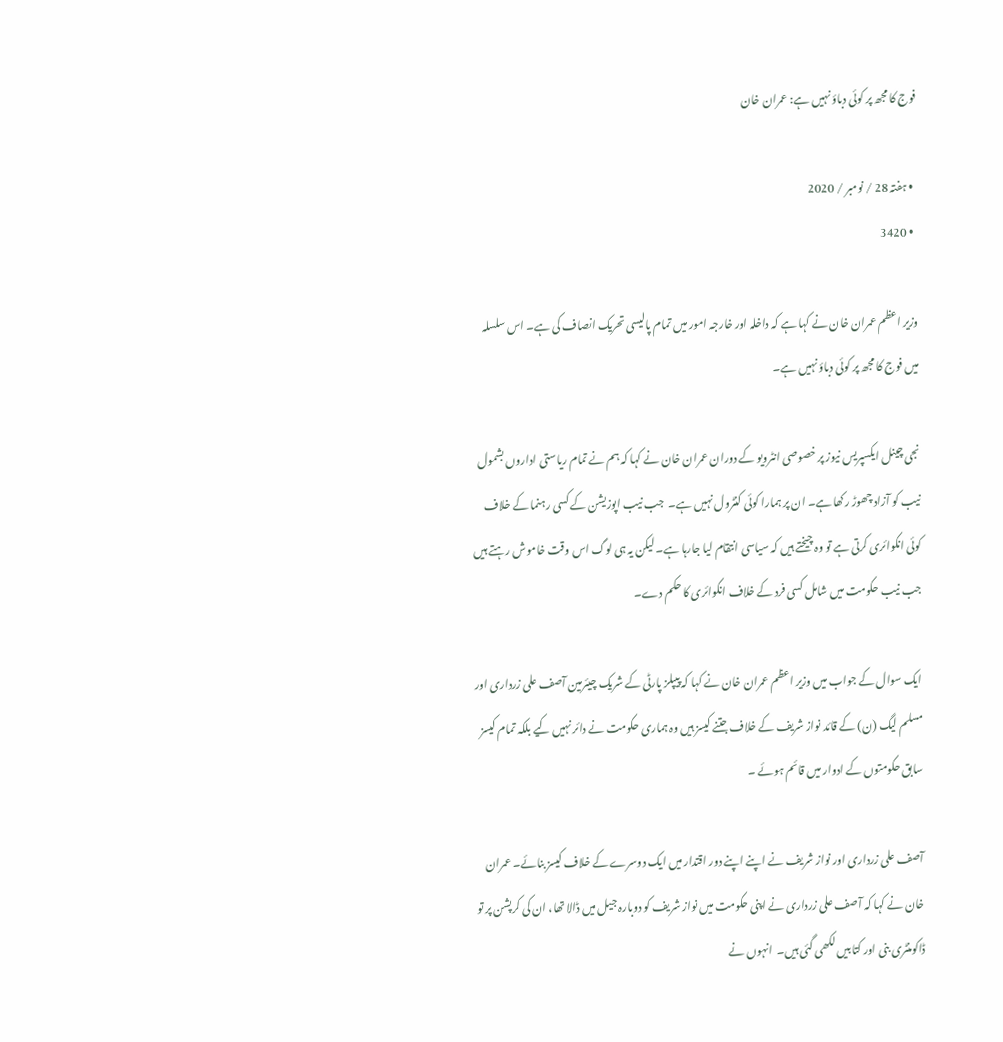فوج کا مجھ پر کوئی دباؤ نہیں ہے: عمران خان

  • ہفتہ 28 / نومبر / 2020
  • 3420

وزیر اعظم عمران خان نے کہا ہے کہ داخلہ اور خارجہ امور میں تمام پالیسی تحریک انصاف کی ہے۔ اس سلسلہ میں فوج کا مجھ پر کوئی دباؤ نہیں ہے۔

نجی چینل ایکسپریس نیوز پر خصوصی انٹرویو کے دوران عمران خان نے کہا کہ ہم نے تمام ریاستی اداروں بشمول نیب کو آزاد چھوڑ رکھا ہے۔ ان پر ہمارا کوئی کنٹرول نہیں ہے۔  جب نیب اپوزیشن کے کسی رہنما کے خلاف کوئی انکوائری کرتی ہے تو وہ چیختے ہیں کہ سیاسی انتقام لیا جارہا ہے۔ لیکن یہ ہی لوگ اس وقت خاموش رہتے ہیں جب نیب حکومت میں شامل کسی فرد کے خلاف انکوائری کا حکم دے۔

ایک سوال کے جواب میں وزیر اعظم عمران خان نے کہا کہ پیپلز پارٹی کے شریک چیئرمین آصف علی زرداری اور مسلم لیگ (ن) کے قائد نواز شریف کے خلاف جتنے کیسز ہیں وہ ہماری حکومت نے دائر نہیں کیے بلکہ تمام کیسز سابق حکومتوں کے ادوار میں قائم ہوئے ۔

آصف علی زرداری اور نواز شریف نے اپنے اپنے دور اقتدار میں ایک دوسرے کے خلاف کیسز بنائے۔ عمران خان نے کہا کہ آصف علی زرداری نے اپنی حکومت میں نواز شریف کو دوبارہ جیل میں ڈالا تھا، ان کی کرپشن پر تو ڈاکومنٹری بنی اور کتابیں لکھی گئی ہیں۔  انہوں نے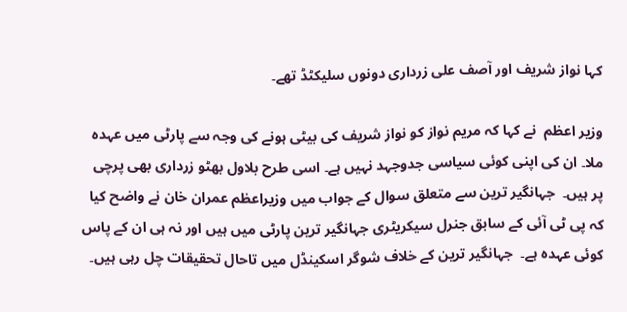کہا نواز شریف اور آصف علی زرداری دونوں سلیکٹڈ تھے۔

وزیر اعظم  نے کہا کہ مریم نواز کو نواز شریف کی بیٹی ہونے کی وجہ سے پارٹی میں عہدہ ملا۔ ان کی اپنی کوئی سیاسی جدوجہد نہیں ہے۔ اسی طرح بلاول بھٹو زرداری بھی پرچی پر ہیں۔  جہانگیر ترین سے متعلق سوال کے جواب میں وزیراعظم عمران خان نے واضح کیا کہ پی ٹی آئی کے سابق جنرل سیکریٹری جہانگیر ترین پارٹی میں ہیں اور نہ ہی ان کے پاس کوئی عہدہ ہے۔  جہانگیر ترین کے خلاف شوگر اسکینڈل میں تاحال تحقیقات چل رہی ہیں۔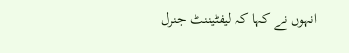انہوں نے کہا کہ لیفٹیننٹ جنرل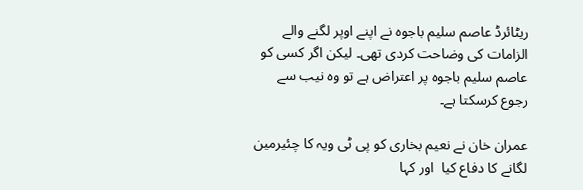ریٹائرڈ عاصم سلیم باجوہ نے اپنے اوپر لگنے والے الزامات کی وضاحت کردی تھی۔ لیکن اگر کسی کو عاصم سلیم باجوہ پر اعتراض ہے تو وہ نیب سے رجوع کرسکتا ہے۔

عمران خان نے نعیم بخاری کو پی ٹی ویہ کا چئیرمین لگانے کا دفاع کیا  اور کہا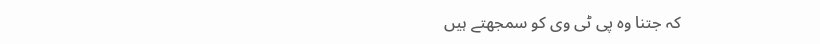کہ جتنا وہ پی ٹی وی کو سمجھتے ہیں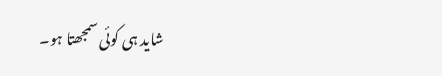شاید ہی کوئی سمجھتا ہو۔